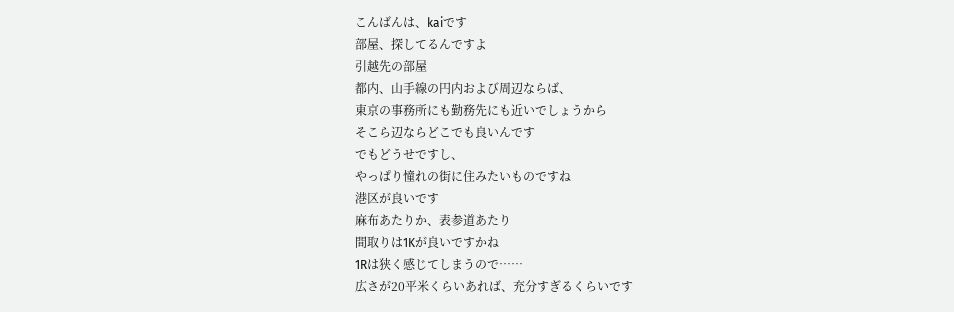こんばんは、kaiです
部屋、探してるんですよ
引越先の部屋
都内、山手線の円内および周辺ならば、
東京の事務所にも勤務先にも近いでしょうから
そこら辺ならどこでも良いんです
でもどうせですし、
やっぱり憧れの街に住みたいものですね
港区が良いです
麻布あたりか、表参道あたり
間取りは1Kが良いですかね
1Rは狭く感じてしまうので……
広さが20平米くらいあれば、充分すぎるくらいです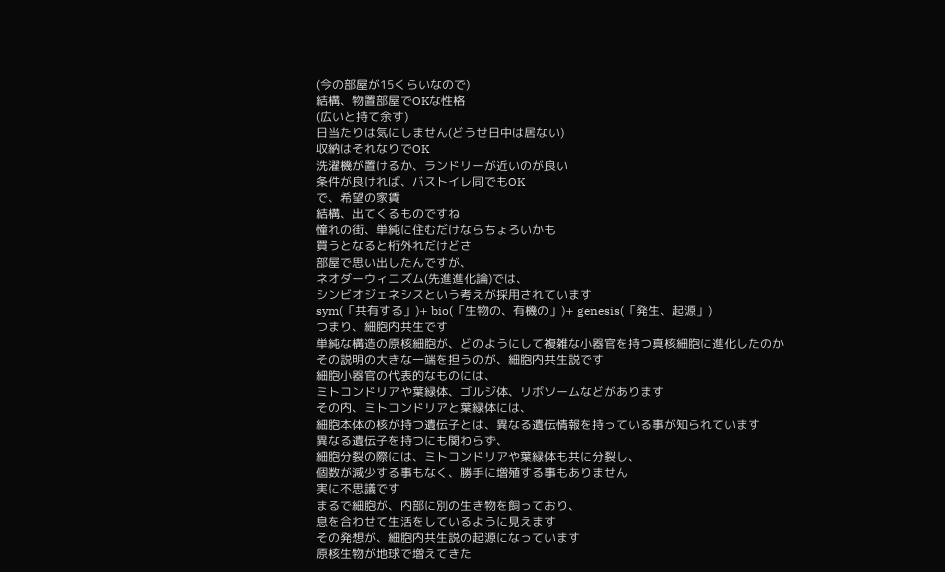(今の部屋が15くらいなので)
結構、物置部屋でOKな性格
(広いと持て余す)
日当たりは気にしません(どうせ日中は居ない)
収納はそれなりでOK
洗濯機が置けるか、ランドリーが近いのが良い
条件が良ければ、バストイレ同でもOK
で、希望の家賃
結構、出てくるものですね
憧れの街、単純に住むだけならちょろいかも
買うとなると桁外れだけどさ
部屋で思い出したんですが、
ネオダーウィニズム(先進進化論)では、
シンビオジェネシスという考えが採用されています
sym(「共有する」)+ bio(「生物の、有機の」)+ genesis(「発生、起源」)
つまり、細胞内共生です
単純な構造の原核細胞が、どのようにして複雑な小器官を持つ真核細胞に進化したのか
その説明の大きな一端を担うのが、細胞内共生説です
細胞小器官の代表的なものには、
ミトコンドリアや葉緑体、ゴルジ体、リボソームなどがあります
その内、ミトコンドリアと葉緑体には、
細胞本体の核が持つ遺伝子とは、異なる遺伝情報を持っている事が知られています
異なる遺伝子を持つにも関わらず、
細胞分裂の際には、ミトコンドリアや葉緑体も共に分裂し、
個数が減少する事もなく、勝手に増殖する事もありません
実に不思議です
まるで細胞が、内部に別の生き物を飼っており、
息を合わせて生活をしているように見えます
その発想が、細胞内共生説の起源になっています
原核生物が地球で増えてきた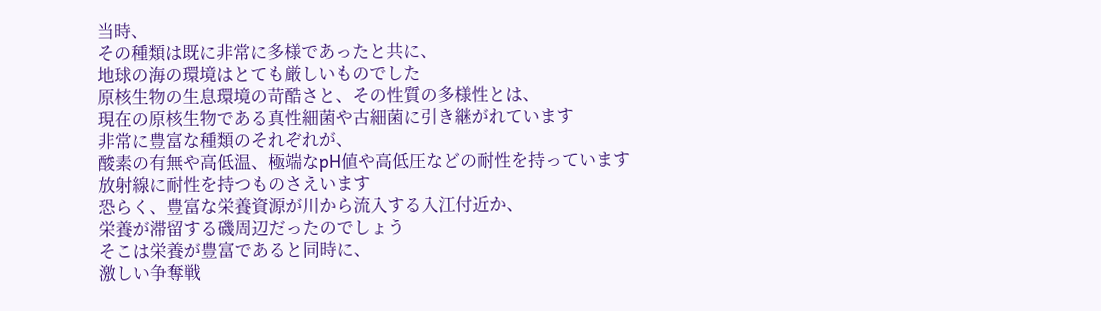当時、
その種類は既に非常に多様であったと共に、
地球の海の環境はとても厳しいものでした
原核生物の生息環境の苛酷さと、その性質の多様性とは、
現在の原核生物である真性細菌や古細菌に引き継がれています
非常に豊富な種類のそれぞれが、
酸素の有無や高低温、極端なpH値や高低圧などの耐性を持っています
放射線に耐性を持つものさえいます
恐らく、豊富な栄養資源が川から流入する入江付近か、
栄養が滞留する磯周辺だったのでしょう
そこは栄養が豊富であると同時に、
激しい争奪戦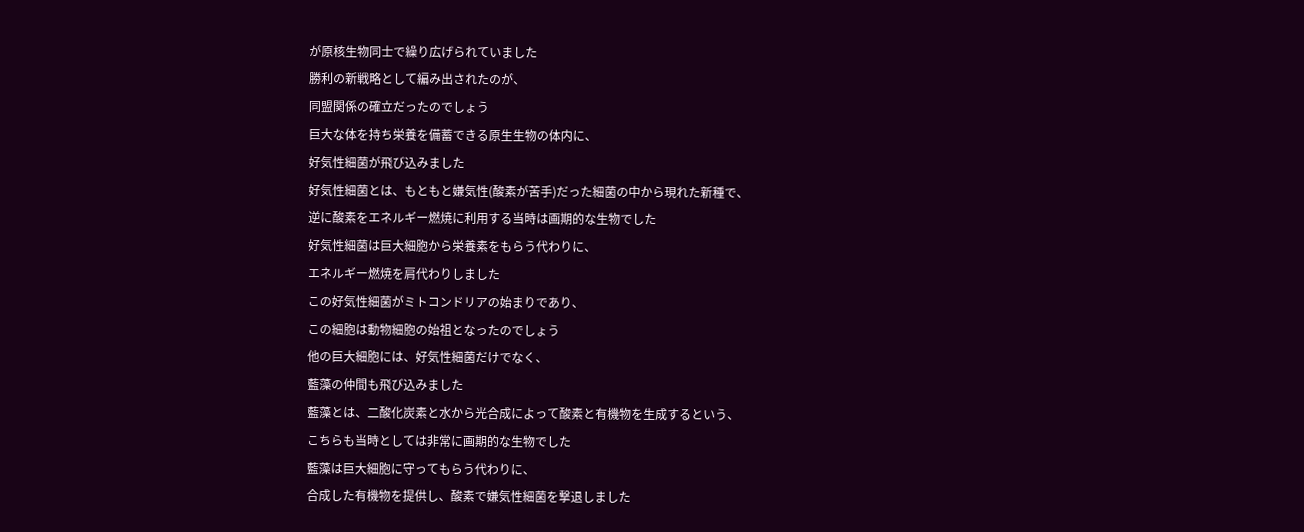が原核生物同士で繰り広げられていました
勝利の新戦略として編み出されたのが、
同盟関係の確立だったのでしょう
巨大な体を持ち栄養を備蓄できる原生生物の体内に、
好気性細菌が飛び込みました
好気性細菌とは、もともと嫌気性(酸素が苦手)だった細菌の中から現れた新種で、
逆に酸素をエネルギー燃焼に利用する当時は画期的な生物でした
好気性細菌は巨大細胞から栄養素をもらう代わりに、
エネルギー燃焼を肩代わりしました
この好気性細菌がミトコンドリアの始まりであり、
この細胞は動物細胞の始祖となったのでしょう
他の巨大細胞には、好気性細菌だけでなく、
藍藻の仲間も飛び込みました
藍藻とは、二酸化炭素と水から光合成によって酸素と有機物を生成するという、
こちらも当時としては非常に画期的な生物でした
藍藻は巨大細胞に守ってもらう代わりに、
合成した有機物を提供し、酸素で嫌気性細菌を撃退しました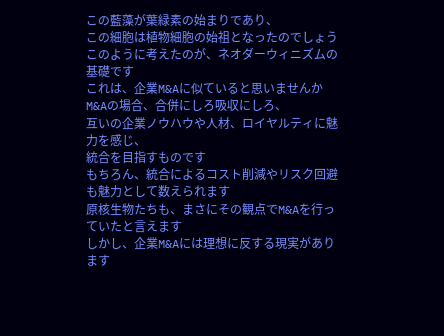この藍藻が葉緑素の始まりであり、
この細胞は植物細胞の始祖となったのでしょう
このように考えたのが、ネオダーウィニズムの基礎です
これは、企業M&Aに似ていると思いませんか
M&Aの場合、合併にしろ吸収にしろ、
互いの企業ノウハウや人材、ロイヤルティに魅力を感じ、
統合を目指すものです
もちろん、統合によるコスト削減やリスク回避も魅力として数えられます
原核生物たちも、まさにその観点でM&Aを行っていたと言えます
しかし、企業M&Aには理想に反する現実があります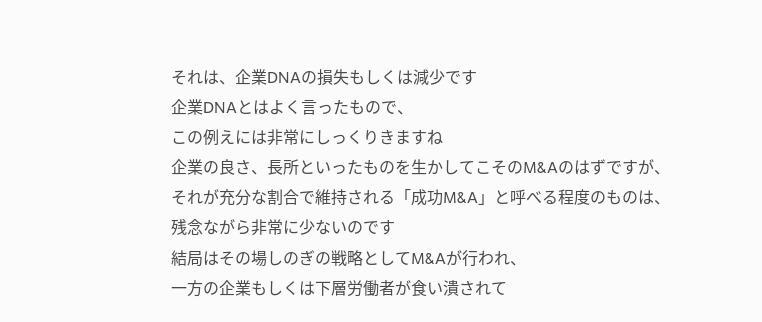それは、企業DNAの損失もしくは減少です
企業DNAとはよく言ったもので、
この例えには非常にしっくりきますね
企業の良さ、長所といったものを生かしてこそのM&Aのはずですが、
それが充分な割合で維持される「成功M&A」と呼べる程度のものは、
残念ながら非常に少ないのです
結局はその場しのぎの戦略としてM&Aが行われ、
一方の企業もしくは下層労働者が食い潰されて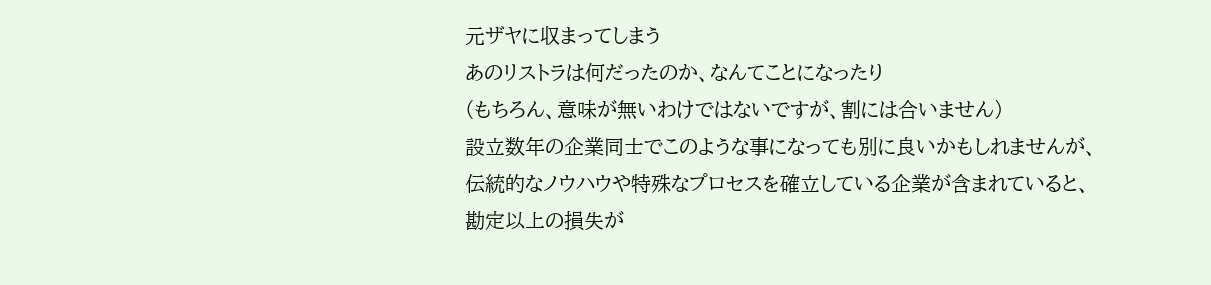元ザヤに収まってしまう
あのリストラは何だったのか、なんてことになったり
(もちろん、意味が無いわけではないですが、割には合いません)
設立数年の企業同士でこのような事になっても別に良いかもしれませんが、
伝統的なノウハウや特殊なプロセスを確立している企業が含まれていると、
勘定以上の損失が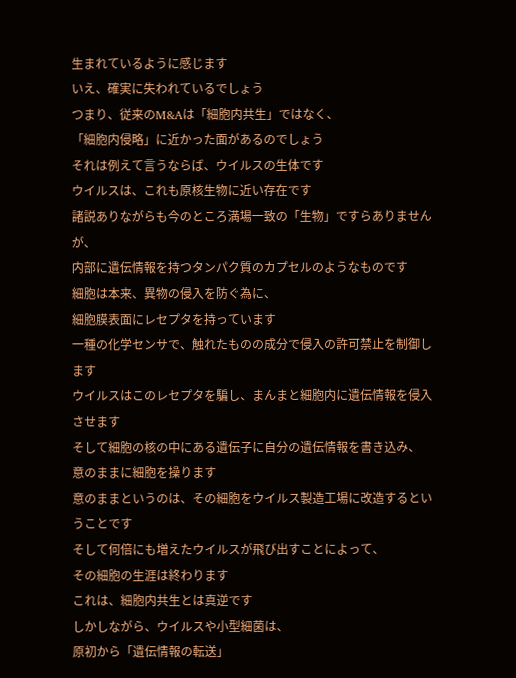生まれているように感じます
いえ、確実に失われているでしょう
つまり、従来のM&Aは「細胞内共生」ではなく、
「細胞内侵略」に近かった面があるのでしょう
それは例えて言うならば、ウイルスの生体です
ウイルスは、これも原核生物に近い存在です
諸説ありながらも今のところ満場一致の「生物」ですらありませんが、
内部に遺伝情報を持つタンパク質のカプセルのようなものです
細胞は本来、異物の侵入を防ぐ為に、
細胞膜表面にレセプタを持っています
一種の化学センサで、触れたものの成分で侵入の許可禁止を制御します
ウイルスはこのレセプタを騙し、まんまと細胞内に遺伝情報を侵入させます
そして細胞の核の中にある遺伝子に自分の遺伝情報を書き込み、
意のままに細胞を操ります
意のままというのは、その細胞をウイルス製造工場に改造するということです
そして何倍にも増えたウイルスが飛び出すことによって、
その細胞の生涯は終わります
これは、細胞内共生とは真逆です
しかしながら、ウイルスや小型細菌は、
原初から「遺伝情報の転送」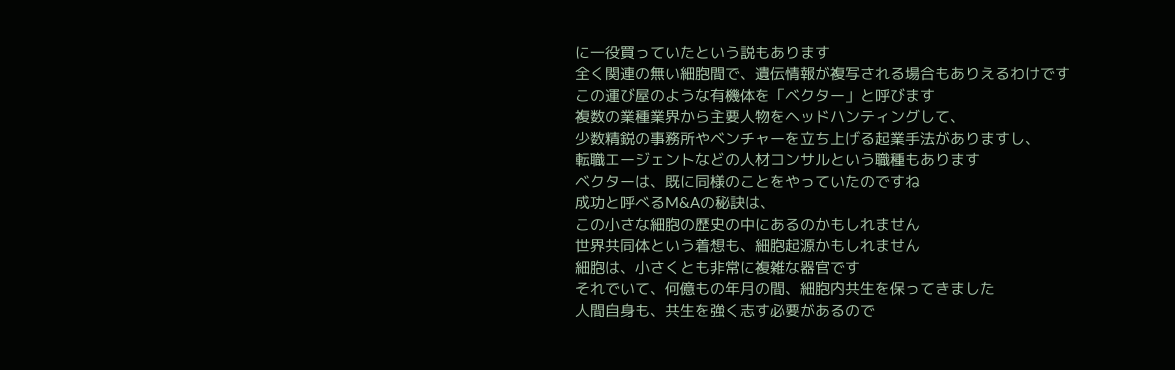に一役買っていたという説もあります
全く関連の無い細胞間で、遺伝情報が複写される場合もありえるわけです
この運び屋のような有機体を「ベクター」と呼びます
複数の業種業界から主要人物をヘッドハンティングして、
少数精鋭の事務所やベンチャーを立ち上げる起業手法がありますし、
転職エージェントなどの人材コンサルという職種もあります
ベクターは、既に同様のことをやっていたのですね
成功と呼べるM&Aの秘訣は、
この小さな細胞の歴史の中にあるのかもしれません
世界共同体という着想も、細胞起源かもしれません
細胞は、小さくとも非常に複雑な器官です
それでいて、何億もの年月の間、細胞内共生を保ってきました
人間自身も、共生を強く志す必要があるので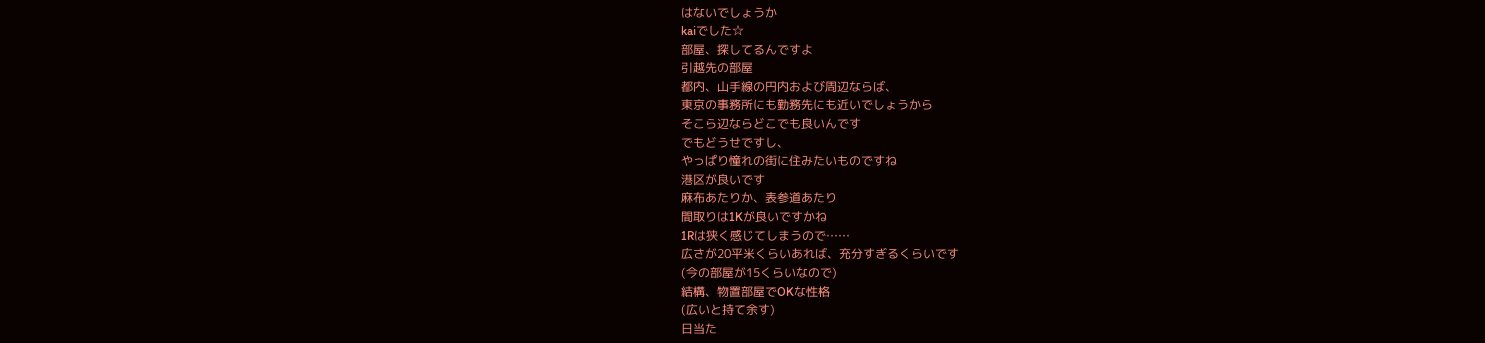はないでしょうか
kaiでした☆
部屋、探してるんですよ
引越先の部屋
都内、山手線の円内および周辺ならば、
東京の事務所にも勤務先にも近いでしょうから
そこら辺ならどこでも良いんです
でもどうせですし、
やっぱり憧れの街に住みたいものですね
港区が良いです
麻布あたりか、表参道あたり
間取りは1Kが良いですかね
1Rは狭く感じてしまうので……
広さが20平米くらいあれば、充分すぎるくらいです
(今の部屋が15くらいなので)
結構、物置部屋でOKな性格
(広いと持て余す)
日当た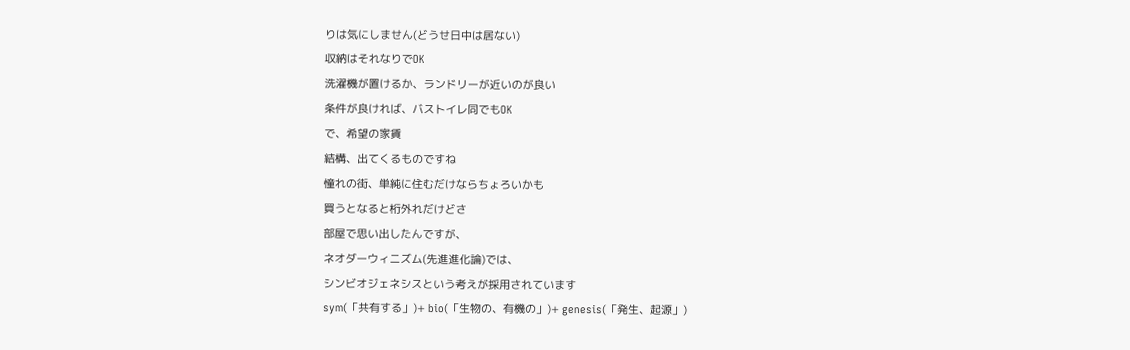りは気にしません(どうせ日中は居ない)
収納はそれなりでOK
洗濯機が置けるか、ランドリーが近いのが良い
条件が良ければ、バストイレ同でもOK
で、希望の家賃
結構、出てくるものですね
憧れの街、単純に住むだけならちょろいかも
買うとなると桁外れだけどさ
部屋で思い出したんですが、
ネオダーウィニズム(先進進化論)では、
シンビオジェネシスという考えが採用されています
sym(「共有する」)+ bio(「生物の、有機の」)+ genesis(「発生、起源」)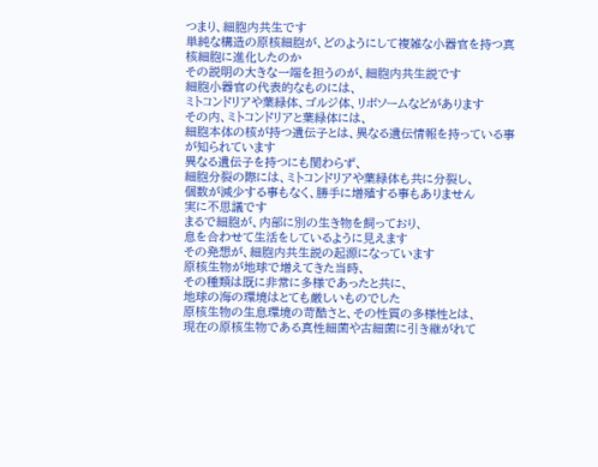つまり、細胞内共生です
単純な構造の原核細胞が、どのようにして複雑な小器官を持つ真核細胞に進化したのか
その説明の大きな一端を担うのが、細胞内共生説です
細胞小器官の代表的なものには、
ミトコンドリアや葉緑体、ゴルジ体、リボソームなどがあります
その内、ミトコンドリアと葉緑体には、
細胞本体の核が持つ遺伝子とは、異なる遺伝情報を持っている事が知られています
異なる遺伝子を持つにも関わらず、
細胞分裂の際には、ミトコンドリアや葉緑体も共に分裂し、
個数が減少する事もなく、勝手に増殖する事もありません
実に不思議です
まるで細胞が、内部に別の生き物を飼っており、
息を合わせて生活をしているように見えます
その発想が、細胞内共生説の起源になっています
原核生物が地球で増えてきた当時、
その種類は既に非常に多様であったと共に、
地球の海の環境はとても厳しいものでした
原核生物の生息環境の苛酷さと、その性質の多様性とは、
現在の原核生物である真性細菌や古細菌に引き継がれて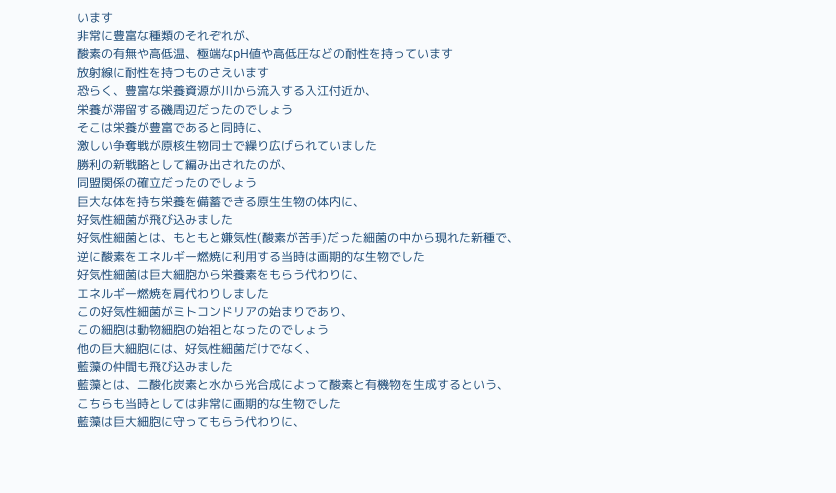います
非常に豊富な種類のそれぞれが、
酸素の有無や高低温、極端なpH値や高低圧などの耐性を持っています
放射線に耐性を持つものさえいます
恐らく、豊富な栄養資源が川から流入する入江付近か、
栄養が滞留する磯周辺だったのでしょう
そこは栄養が豊富であると同時に、
激しい争奪戦が原核生物同士で繰り広げられていました
勝利の新戦略として編み出されたのが、
同盟関係の確立だったのでしょう
巨大な体を持ち栄養を備蓄できる原生生物の体内に、
好気性細菌が飛び込みました
好気性細菌とは、もともと嫌気性(酸素が苦手)だった細菌の中から現れた新種で、
逆に酸素をエネルギー燃焼に利用する当時は画期的な生物でした
好気性細菌は巨大細胞から栄養素をもらう代わりに、
エネルギー燃焼を肩代わりしました
この好気性細菌がミトコンドリアの始まりであり、
この細胞は動物細胞の始祖となったのでしょう
他の巨大細胞には、好気性細菌だけでなく、
藍藻の仲間も飛び込みました
藍藻とは、二酸化炭素と水から光合成によって酸素と有機物を生成するという、
こちらも当時としては非常に画期的な生物でした
藍藻は巨大細胞に守ってもらう代わりに、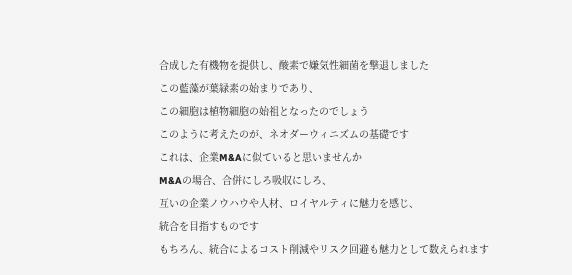合成した有機物を提供し、酸素で嫌気性細菌を撃退しました
この藍藻が葉緑素の始まりであり、
この細胞は植物細胞の始祖となったのでしょう
このように考えたのが、ネオダーウィニズムの基礎です
これは、企業M&Aに似ていると思いませんか
M&Aの場合、合併にしろ吸収にしろ、
互いの企業ノウハウや人材、ロイヤルティに魅力を感じ、
統合を目指すものです
もちろん、統合によるコスト削減やリスク回避も魅力として数えられます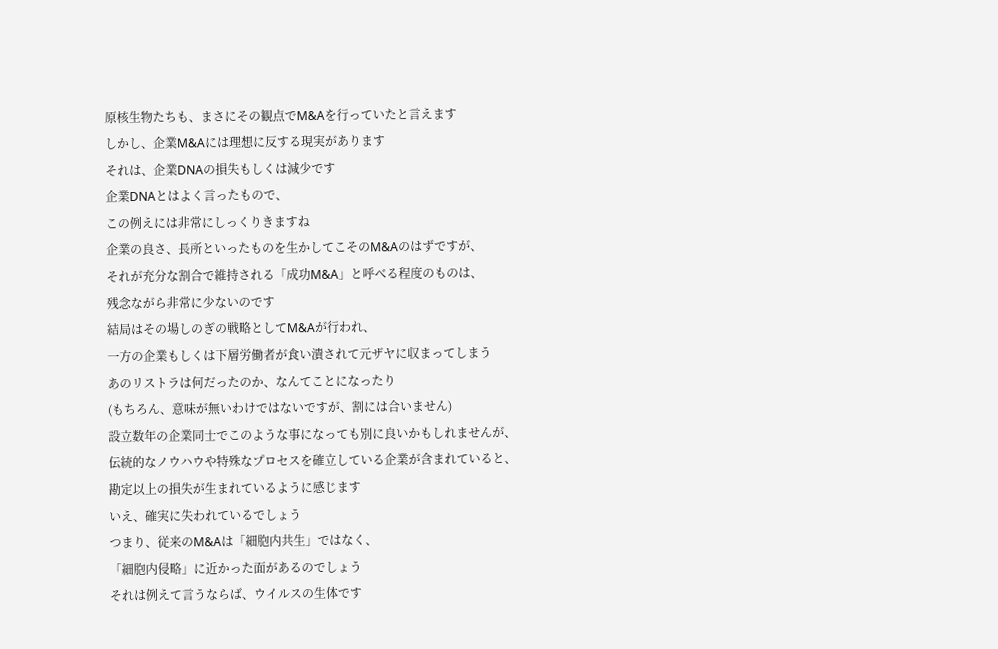原核生物たちも、まさにその観点でM&Aを行っていたと言えます
しかし、企業M&Aには理想に反する現実があります
それは、企業DNAの損失もしくは減少です
企業DNAとはよく言ったもので、
この例えには非常にしっくりきますね
企業の良さ、長所といったものを生かしてこそのM&Aのはずですが、
それが充分な割合で維持される「成功M&A」と呼べる程度のものは、
残念ながら非常に少ないのです
結局はその場しのぎの戦略としてM&Aが行われ、
一方の企業もしくは下層労働者が食い潰されて元ザヤに収まってしまう
あのリストラは何だったのか、なんてことになったり
(もちろん、意味が無いわけではないですが、割には合いません)
設立数年の企業同士でこのような事になっても別に良いかもしれませんが、
伝統的なノウハウや特殊なプロセスを確立している企業が含まれていると、
勘定以上の損失が生まれているように感じます
いえ、確実に失われているでしょう
つまり、従来のM&Aは「細胞内共生」ではなく、
「細胞内侵略」に近かった面があるのでしょう
それは例えて言うならば、ウイルスの生体です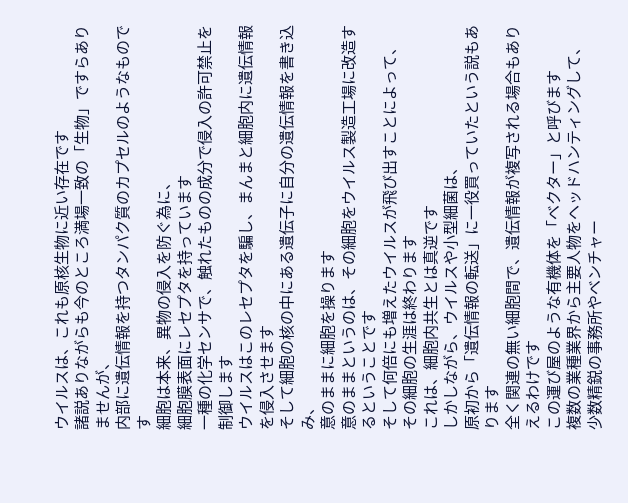ウイルスは、これも原核生物に近い存在です
諸説ありながらも今のところ満場一致の「生物」ですらありませんが、
内部に遺伝情報を持つタンパク質のカプセルのようなものです
細胞は本来、異物の侵入を防ぐ為に、
細胞膜表面にレセプタを持っています
一種の化学センサで、触れたものの成分で侵入の許可禁止を制御します
ウイルスはこのレセプタを騙し、まんまと細胞内に遺伝情報を侵入させます
そして細胞の核の中にある遺伝子に自分の遺伝情報を書き込み、
意のままに細胞を操ります
意のままというのは、その細胞をウイルス製造工場に改造するということです
そして何倍にも増えたウイルスが飛び出すことによって、
その細胞の生涯は終わります
これは、細胞内共生とは真逆です
しかしながら、ウイルスや小型細菌は、
原初から「遺伝情報の転送」に一役買っていたという説もあります
全く関連の無い細胞間で、遺伝情報が複写される場合もありえるわけです
この運び屋のような有機体を「ベクター」と呼びます
複数の業種業界から主要人物をヘッドハンティングして、
少数精鋭の事務所やベンチャー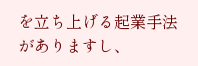を立ち上げる起業手法がありますし、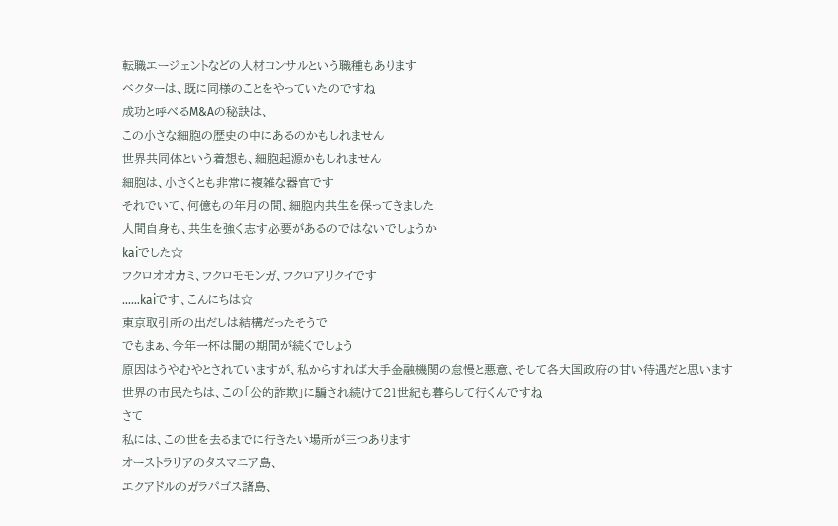転職エージェントなどの人材コンサルという職種もあります
ベクターは、既に同様のことをやっていたのですね
成功と呼べるM&Aの秘訣は、
この小さな細胞の歴史の中にあるのかもしれません
世界共同体という着想も、細胞起源かもしれません
細胞は、小さくとも非常に複雑な器官です
それでいて、何億もの年月の間、細胞内共生を保ってきました
人間自身も、共生を強く志す必要があるのではないでしょうか
kaiでした☆
フクロオオカミ、フクロモモンガ、フクロアリクイです
……kaiです、こんにちは☆
東京取引所の出だしは結構だったそうで
でもまぁ、今年一杯は闇の期間が続くでしょう
原因はうやむやとされていますが、私からすれば大手金融機関の怠慢と悪意、そして各大国政府の甘い待遇だと思います
世界の市民たちは、この「公的詐欺」に騙され続けて21世紀も暮らして行くんですね
さて
私には、この世を去るまでに行きたい場所が三つあります
オーストラリアのタスマニア島、
エクアドルのガラパゴス諸島、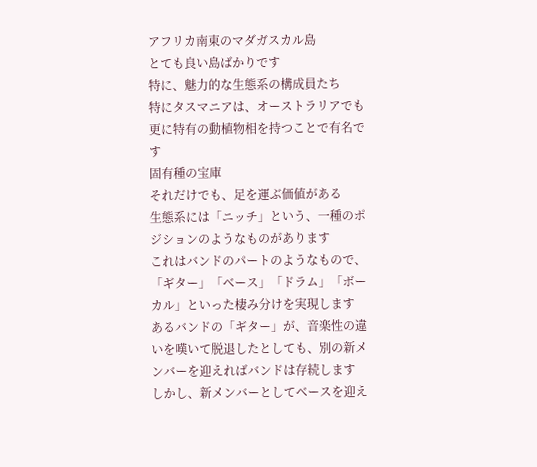アフリカ南東のマダガスカル島
とても良い島ばかりです
特に、魅力的な生態系の構成員たち
特にタスマニアは、オーストラリアでも更に特有の動植物相を持つことで有名です
固有種の宝庫
それだけでも、足を運ぶ価値がある
生態系には「ニッチ」という、一種のポジションのようなものがあります
これはバンドのパートのようなもので、
「ギター」「ベース」「ドラム」「ボーカル」といった棲み分けを実現します
あるバンドの「ギター」が、音楽性の違いを嘆いて脱退したとしても、別の新メンバーを迎えればバンドは存続します
しかし、新メンバーとしてベースを迎え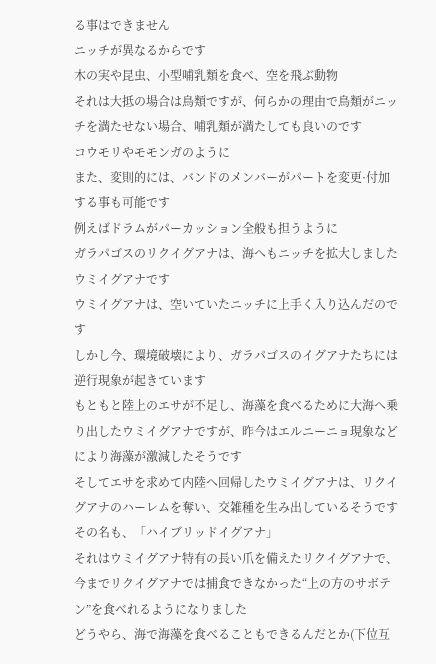る事はできません
ニッチが異なるからです
木の実や昆虫、小型哺乳類を食べ、空を飛ぶ動物
それは大抵の場合は鳥類ですが、何らかの理由で鳥類がニッチを満たせない場合、哺乳類が満たしても良いのです
コウモリやモモンガのように
また、変則的には、バンドのメンバーがパートを変更·付加する事も可能です
例えばドラムがパーカッション全般も担うように
ガラパゴスのリクイグアナは、海へもニッチを拡大しました
ウミイグアナです
ウミイグアナは、空いていたニッチに上手く入り込んだのです
しかし今、環境破壊により、ガラパゴスのイグアナたちには逆行現象が起きています
もともと陸上のエサが不足し、海藻を食べるために大海へ乗り出したウミイグアナですが、昨今はエルニーニョ現象などにより海藻が激減したそうです
そしてエサを求めて内陸へ回帰したウミイグアナは、リクイグアナのハーレムを奪い、交雑種を生み出しているそうです
その名も、「ハイブリッドイグアナ」
それはウミイグアナ特有の長い爪を備えたリクイグアナで、今までリクイグアナでは捕食できなかった“上の方のサボテン”を食べれるようになりました
どうやら、海で海藻を食べることもできるんだとか(下位互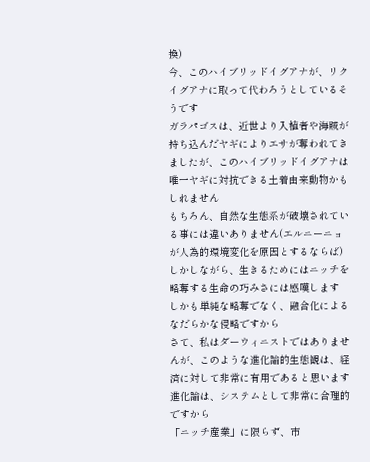換)
今、このハイブリッドイグアナが、リクイグアナに取って代わろうとしているそうです
ガラパゴスは、近世より入植者や海賊が持ち込んだヤギによりエサが奪われてきましたが、このハイブリッドイグアナは唯一ヤギに対抗できる土着由来動物かもしれません
もちろん、自然な生態系が破壊されている事には違いありません(エルニーニョが人為的環境変化を原因とするならば)
しかしながら、生きるためにはニッチを略奪する生命の巧みさには感嘆します
しかも単純な略奪でなく、融合化によるなだらかな侵略ですから
さて、私はダーウィニストではありませんが、このような進化論的生態観は、経済に対して非常に有用であると思います
進化論は、システムとして非常に合理的ですから
「ニッチ産業」に限らず、市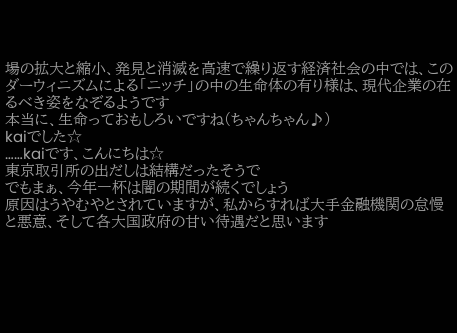場の拡大と縮小、発見と消滅を高速で繰り返す経済社会の中では、このダーウィニズムによる「ニッチ」の中の生命体の有り様は、現代企業の在るべき姿をなぞるようです
本当に、生命っておもしろいですね(ちゃんちゃん♪)
kaiでした☆
……kaiです、こんにちは☆
東京取引所の出だしは結構だったそうで
でもまぁ、今年一杯は闇の期間が続くでしょう
原因はうやむやとされていますが、私からすれば大手金融機関の怠慢と悪意、そして各大国政府の甘い待遇だと思います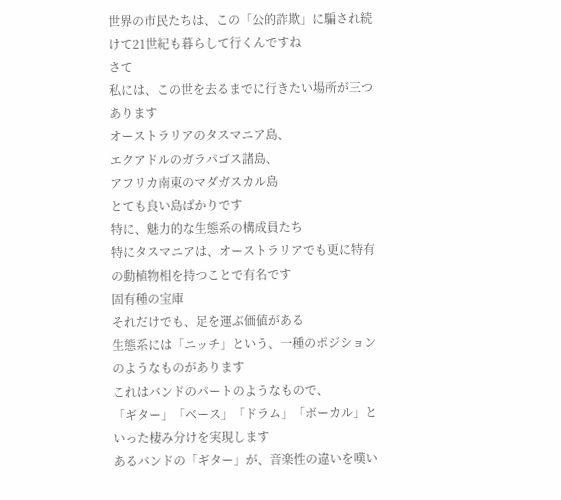世界の市民たちは、この「公的詐欺」に騙され続けて21世紀も暮らして行くんですね
さて
私には、この世を去るまでに行きたい場所が三つあります
オーストラリアのタスマニア島、
エクアドルのガラパゴス諸島、
アフリカ南東のマダガスカル島
とても良い島ばかりです
特に、魅力的な生態系の構成員たち
特にタスマニアは、オーストラリアでも更に特有の動植物相を持つことで有名です
固有種の宝庫
それだけでも、足を運ぶ価値がある
生態系には「ニッチ」という、一種のポジションのようなものがあります
これはバンドのパートのようなもので、
「ギター」「ベース」「ドラム」「ボーカル」といった棲み分けを実現します
あるバンドの「ギター」が、音楽性の違いを嘆い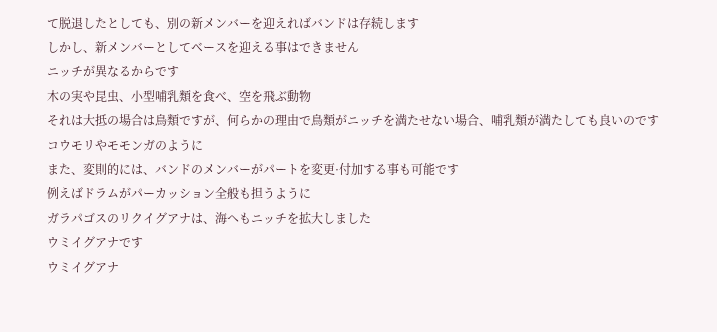て脱退したとしても、別の新メンバーを迎えればバンドは存続します
しかし、新メンバーとしてベースを迎える事はできません
ニッチが異なるからです
木の実や昆虫、小型哺乳類を食べ、空を飛ぶ動物
それは大抵の場合は鳥類ですが、何らかの理由で鳥類がニッチを満たせない場合、哺乳類が満たしても良いのです
コウモリやモモンガのように
また、変則的には、バンドのメンバーがパートを変更·付加する事も可能です
例えばドラムがパーカッション全般も担うように
ガラパゴスのリクイグアナは、海へもニッチを拡大しました
ウミイグアナです
ウミイグアナ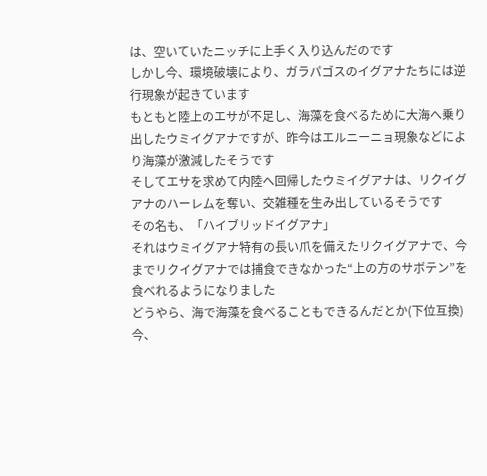は、空いていたニッチに上手く入り込んだのです
しかし今、環境破壊により、ガラパゴスのイグアナたちには逆行現象が起きています
もともと陸上のエサが不足し、海藻を食べるために大海へ乗り出したウミイグアナですが、昨今はエルニーニョ現象などにより海藻が激減したそうです
そしてエサを求めて内陸へ回帰したウミイグアナは、リクイグアナのハーレムを奪い、交雑種を生み出しているそうです
その名も、「ハイブリッドイグアナ」
それはウミイグアナ特有の長い爪を備えたリクイグアナで、今までリクイグアナでは捕食できなかった“上の方のサボテン”を食べれるようになりました
どうやら、海で海藻を食べることもできるんだとか(下位互換)
今、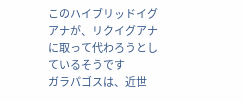このハイブリッドイグアナが、リクイグアナに取って代わろうとしているそうです
ガラパゴスは、近世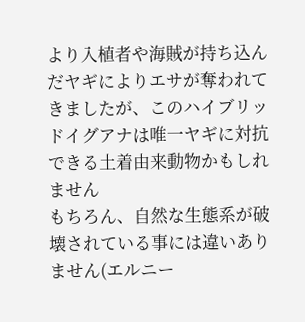より入植者や海賊が持ち込んだヤギによりエサが奪われてきましたが、このハイブリッドイグアナは唯一ヤギに対抗できる土着由来動物かもしれません
もちろん、自然な生態系が破壊されている事には違いありません(エルニー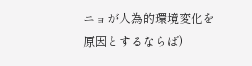ニョが人為的環境変化を原因とするならば)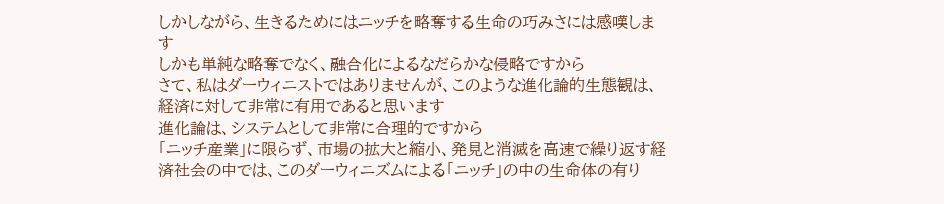しかしながら、生きるためにはニッチを略奪する生命の巧みさには感嘆します
しかも単純な略奪でなく、融合化によるなだらかな侵略ですから
さて、私はダーウィニストではありませんが、このような進化論的生態観は、経済に対して非常に有用であると思います
進化論は、システムとして非常に合理的ですから
「ニッチ産業」に限らず、市場の拡大と縮小、発見と消滅を高速で繰り返す経済社会の中では、このダーウィニズムによる「ニッチ」の中の生命体の有り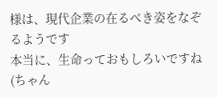様は、現代企業の在るべき姿をなぞるようです
本当に、生命っておもしろいですね(ちゃん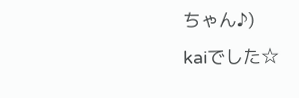ちゃん♪)
kaiでした☆